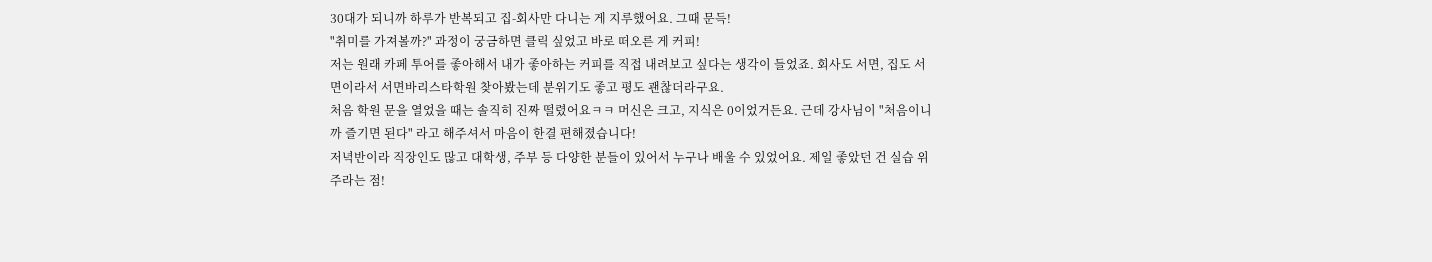30대가 되니까 하루가 반복되고 집-회사만 다니는 게 지루했어요. 그때 문득!
"취미를 가져볼까?" 과정이 궁금하면 클릭 싶었고 바로 떠오른 게 커피!
저는 원래 카페 투어를 좋아해서 내가 좋아하는 커피를 직접 내려보고 싶다는 생각이 들었죠. 회사도 서면, 집도 서면이라서 서면바리스타학원 찾아봤는데 분위기도 좋고 평도 괜찮더라구요.
처음 학원 문을 열었을 때는 솔직히 진짜 떨렸어요ㅋㅋ 머신은 크고, 지식은 0이었거든요. 근데 강사님이 "처음이니까 즐기면 된다" 라고 해주셔서 마음이 한결 편해졌습니다!
저녁반이라 직장인도 많고 대학생, 주부 등 다양한 분들이 있어서 누구나 배울 수 있었어요. 제일 좋았던 건 실습 위주라는 점!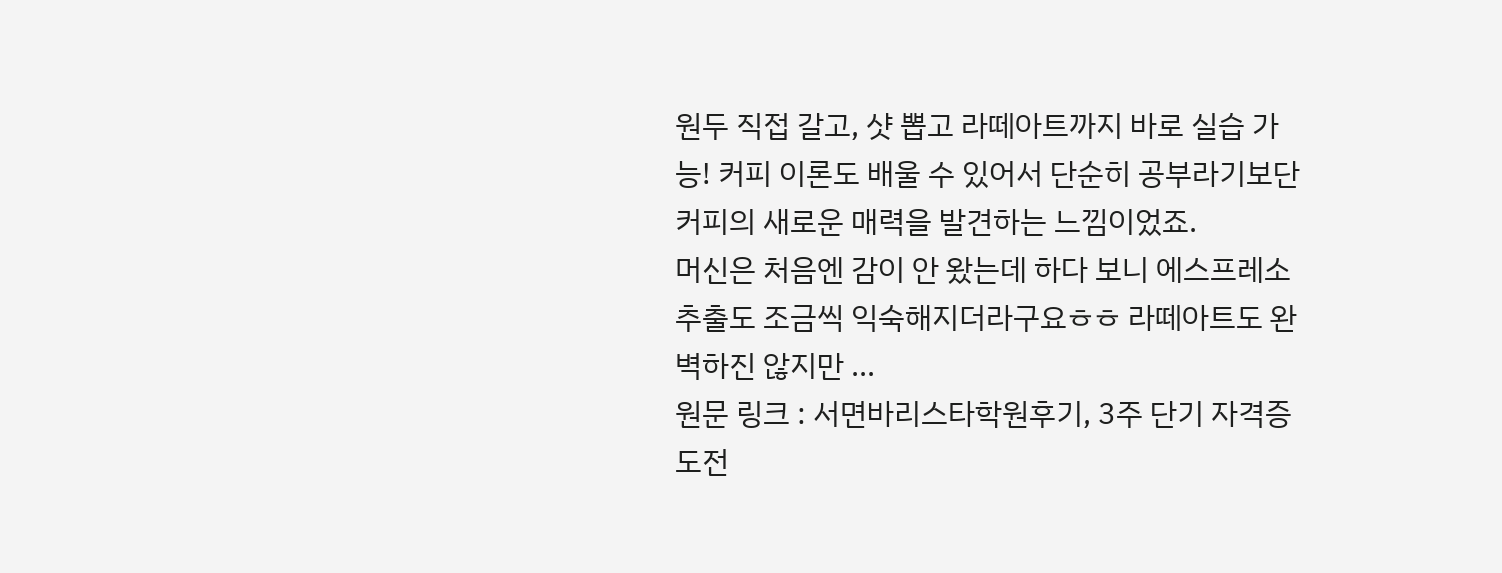원두 직접 갈고, 샷 뽑고 라떼아트까지 바로 실습 가능! 커피 이론도 배울 수 있어서 단순히 공부라기보단 커피의 새로운 매력을 발견하는 느낌이었죠.
머신은 처음엔 감이 안 왔는데 하다 보니 에스프레소 추출도 조금씩 익숙해지더라구요ㅎㅎ 라떼아트도 완벽하진 않지만 ...
원문 링크 : 서면바리스타학원후기, 3주 단기 자격증 도전